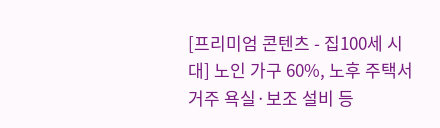[프리미엄 콘텐츠 - 집100세 시대] 노인 가구 60%, 노후 주택서 거주 욕실·보조 설비 등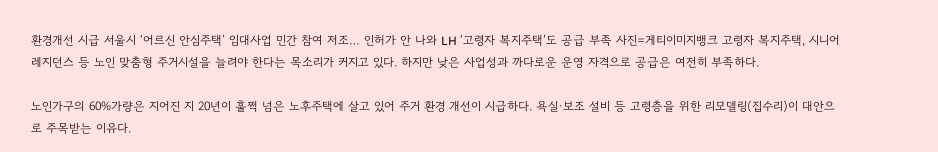환경개선 시급 서울시 ‘어르신 안심주택’ 임대사업 민간 참여 저조… 인허가 안 나와 LH ‘고령자 복지주택’도 공급 부족 사진=게티이미지뱅크 고령자 복지주택, 시니어 레지던스 등 노인 맞춤형 주거시설을 늘려야 한다는 목소리가 커지고 있다. 하지만 낮은 사업성과 까다로운 운영 자격으로 공급은 여전히 부족하다.

노인가구의 60%가량은 지어진 지 20년이 훌쩍 넘은 노후주택에 살고 있어 주거 환경 개선이 시급하다. 욕실·보조 설비 등 고령층을 위한 리모델링(집수리)이 대안으로 주목받는 이유다.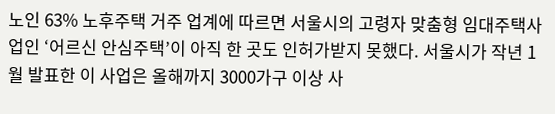노인 63% 노후주택 거주 업계에 따르면 서울시의 고령자 맞춤형 임대주택사업인 ‘어르신 안심주택’이 아직 한 곳도 인허가받지 못했다. 서울시가 작년 1월 발표한 이 사업은 올해까지 3000가구 이상 사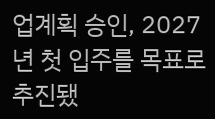업계획 승인, 2027년 첫 입주를 목표로 추진됐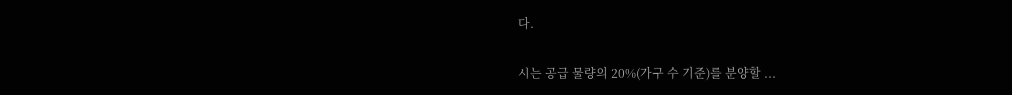다.

시는 공급 물량의 20%(가구 수 기준)를 분양할 ...